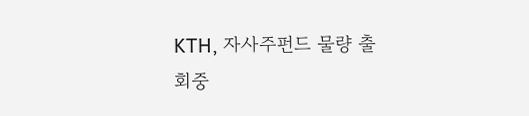KTH, 자사주펀드 물량 출회중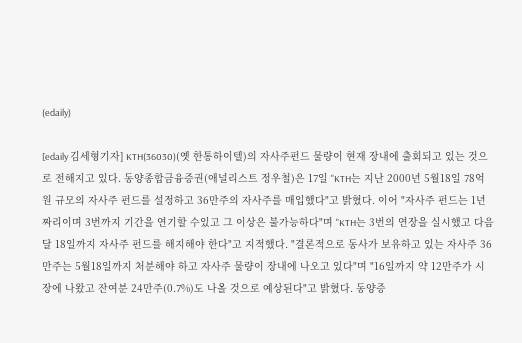(edaily)

[edaily 김세형기자] KTH(36030)(옛 한통하이텔)의 자사주펀드 물량이 현재 장내에 출회되고 있는 것으로 전해지고 있다. 동양종합금융증권(애널리스트 정우철)은 17일 "KTH는 지난 2000년 5월18일 78억원 규모의 자사주 펀드를 설정하고 36만주의 자사주를 매입했다"고 밝혔다. 이어 "자사주 펀드는 1년짜리이며 3번까지 기간을 연기할 수있고 그 이상은 불가능하다"며 "KTH는 3번의 연장을 실시했고 다음달 18일까지 자사주 펀드를 해지해야 한다"고 지적했다. "결론적으로 동사가 보유하고 있는 자사주 36만주는 5월18일까지 처분해야 하고 자사주 물량이 장내에 나오고 있다"며 "16일까지 약 12만주가 시장에 나왔고 잔여분 24만주(0.7%)도 나올 것으로 예상된다"고 밝혔다. 동양증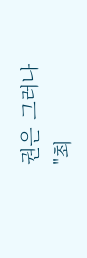권은 그러나 "최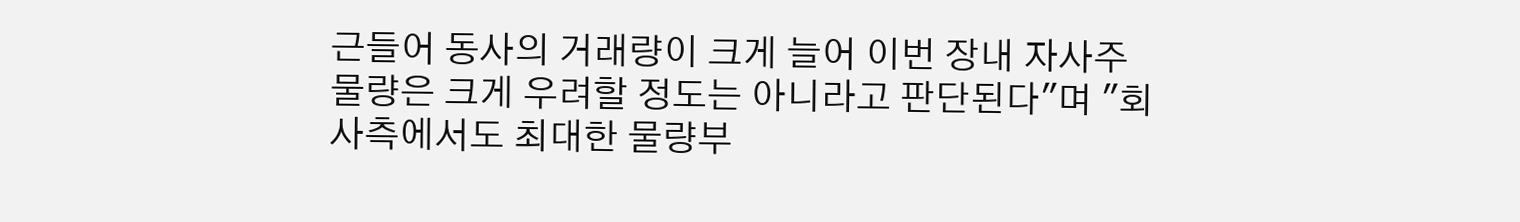근들어 동사의 거래량이 크게 늘어 이번 장내 자사주 물량은 크게 우려할 정도는 아니라고 판단된다"며 "회사측에서도 최대한 물량부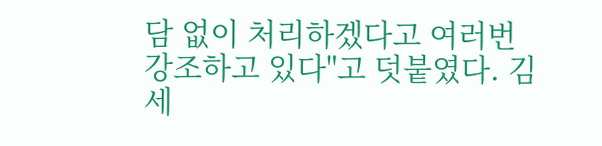담 없이 처리하겠다고 여러번 강조하고 있다"고 덧붙였다. 김세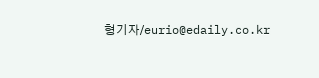형기자/eurio@edaily.co.kr